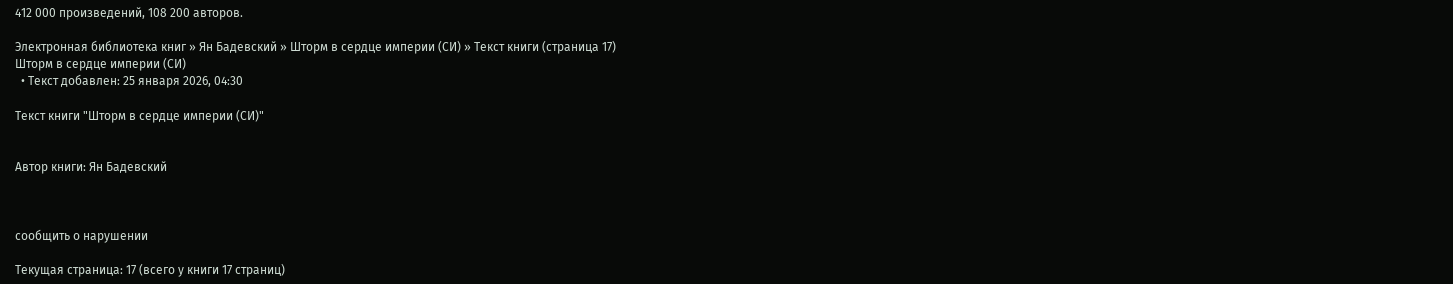412 000 произведений, 108 200 авторов.

Электронная библиотека книг » Ян Бадевский » Шторм в сердце империи (СИ) » Текст книги (страница 17)
Шторм в сердце империи (СИ)
  • Текст добавлен: 25 января 2026, 04:30

Текст книги "Шторм в сердце империи (СИ)"


Автор книги: Ян Бадевский



сообщить о нарушении

Текущая страница: 17 (всего у книги 17 страниц)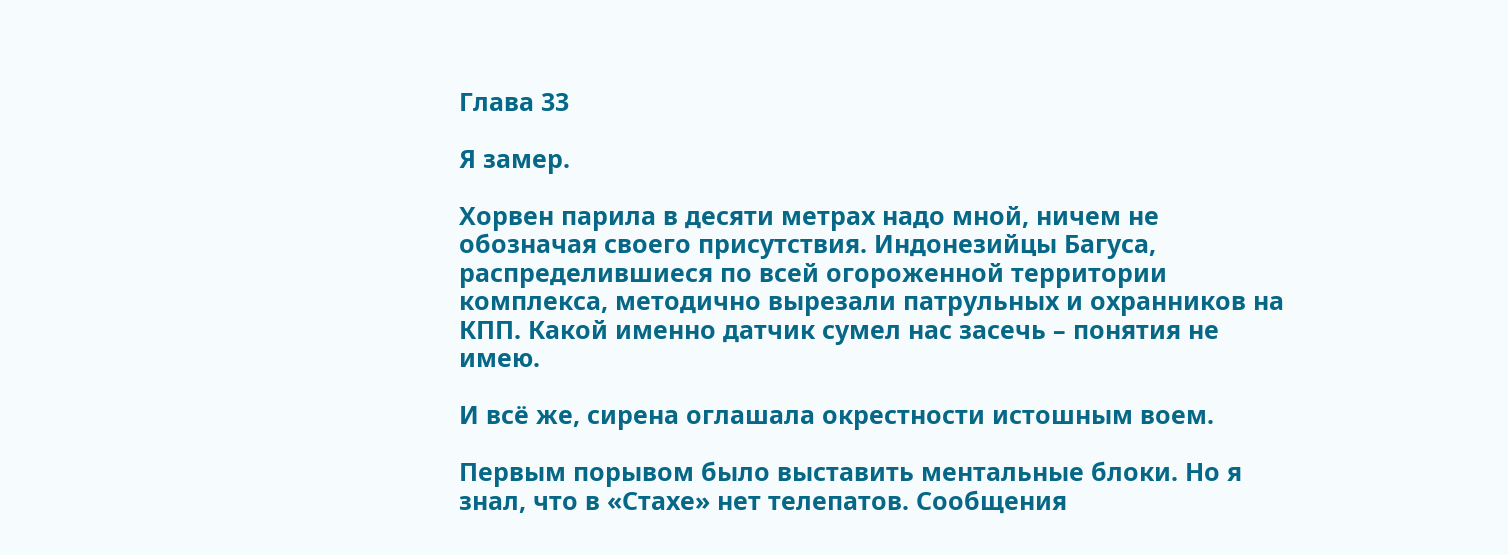Глава 33

Я замер.

Хорвен парила в десяти метрах надо мной, ничем не обозначая своего присутствия. Индонезийцы Багуса, распределившиеся по всей огороженной территории комплекса, методично вырезали патрульных и охранников на КПП. Какой именно датчик сумел нас засечь – понятия не имею.

И всё же, сирена оглашала окрестности истошным воем.

Первым порывом было выставить ментальные блоки. Но я знал, что в «Стахе» нет телепатов. Сообщения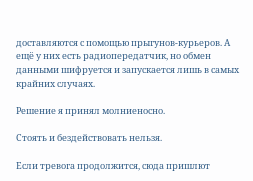доставляются с помощью прыгунов-курьеров. А ещё у них есть радиопередатчик, но обмен данными шифруется и запускается лишь в самых крайних случаях.

Решение я принял молниеносно.

Стоять и бездействовать нельзя.

Если тревога продолжится, сюда пришлют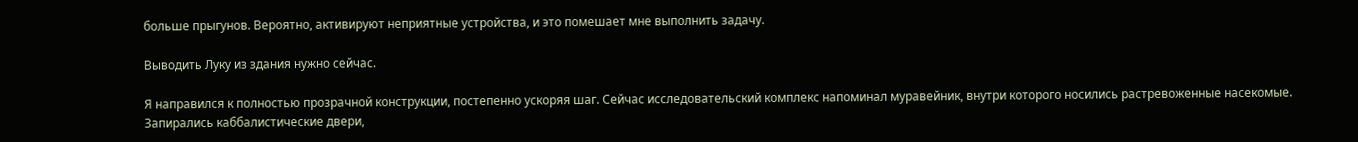больше прыгунов. Вероятно, активируют неприятные устройства, и это помешает мне выполнить задачу.

Выводить Луку из здания нужно сейчас.

Я направился к полностью прозрачной конструкции, постепенно ускоряя шаг. Сейчас исследовательский комплекс напоминал муравейник, внутри которого носились растревоженные насекомые. Запирались каббалистические двери,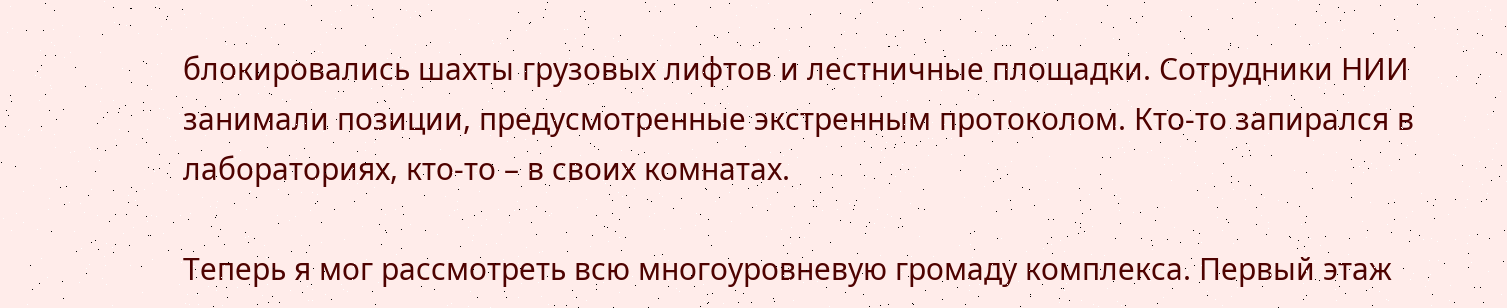блокировались шахты грузовых лифтов и лестничные площадки. Сотрудники НИИ занимали позиции, предусмотренные экстренным протоколом. Кто-то запирался в лабораториях, кто-то – в своих комнатах.

Теперь я мог рассмотреть всю многоуровневую громаду комплекса. Первый этаж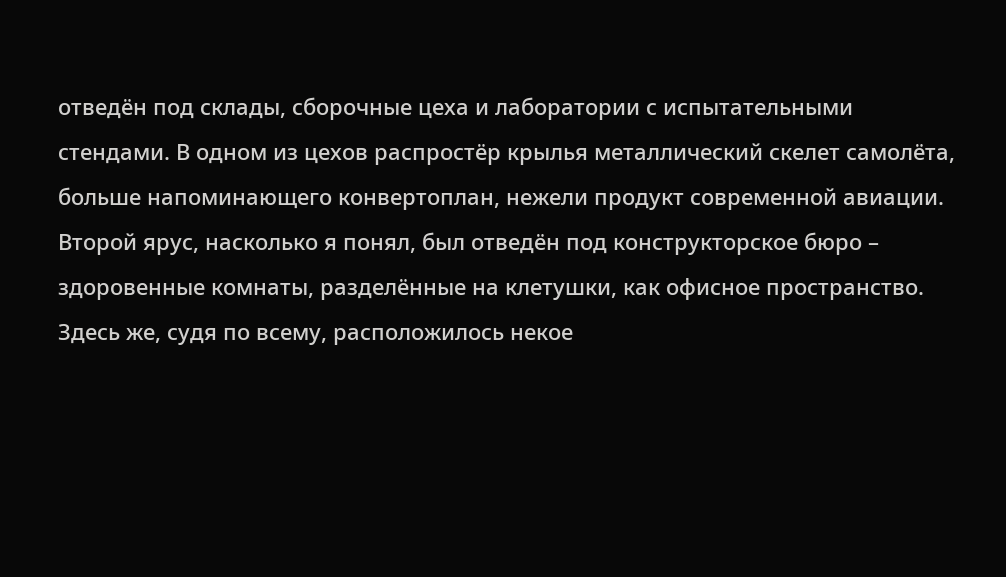отведён под склады, сборочные цеха и лаборатории с испытательными стендами. В одном из цехов распростёр крылья металлический скелет самолёта, больше напоминающего конвертоплан, нежели продукт современной авиации. Второй ярус, насколько я понял, был отведён под конструкторское бюро – здоровенные комнаты, разделённые на клетушки, как офисное пространство. Здесь же, судя по всему, расположилось некое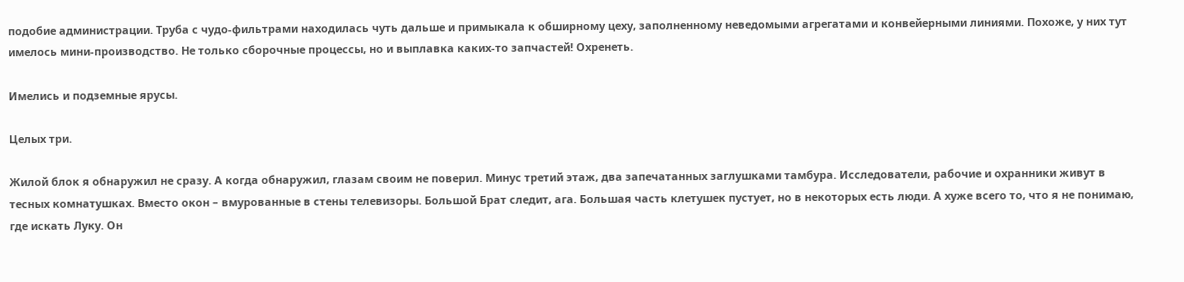подобие администрации. Труба с чудо-фильтрами находилась чуть дальше и примыкала к обширному цеху, заполненному неведомыми агрегатами и конвейерными линиями. Похоже, у них тут имелось мини-производство. Не только сборочные процессы, но и выплавка каких-то запчастей! Охренеть.

Имелись и подземные ярусы.

Целых три.

Жилой блок я обнаружил не сразу. А когда обнаружил, глазам своим не поверил. Минус третий этаж, два запечатанных заглушками тамбура. Исследователи, рабочие и охранники живут в тесных комнатушках. Вместо окон – вмурованные в стены телевизоры. Большой Брат следит, ага. Большая часть клетушек пустует, но в некоторых есть люди. А хуже всего то, что я не понимаю, где искать Луку. Он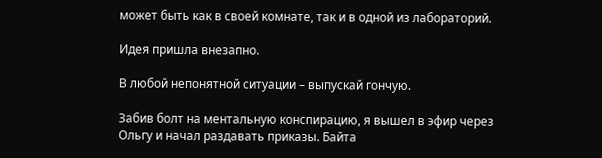может быть как в своей комнате, так и в одной из лабораторий.

Идея пришла внезапно.

В любой непонятной ситуации – выпускай гончую.

Забив болт на ментальную конспирацию, я вышел в эфир через Ольгу и начал раздавать приказы. Байта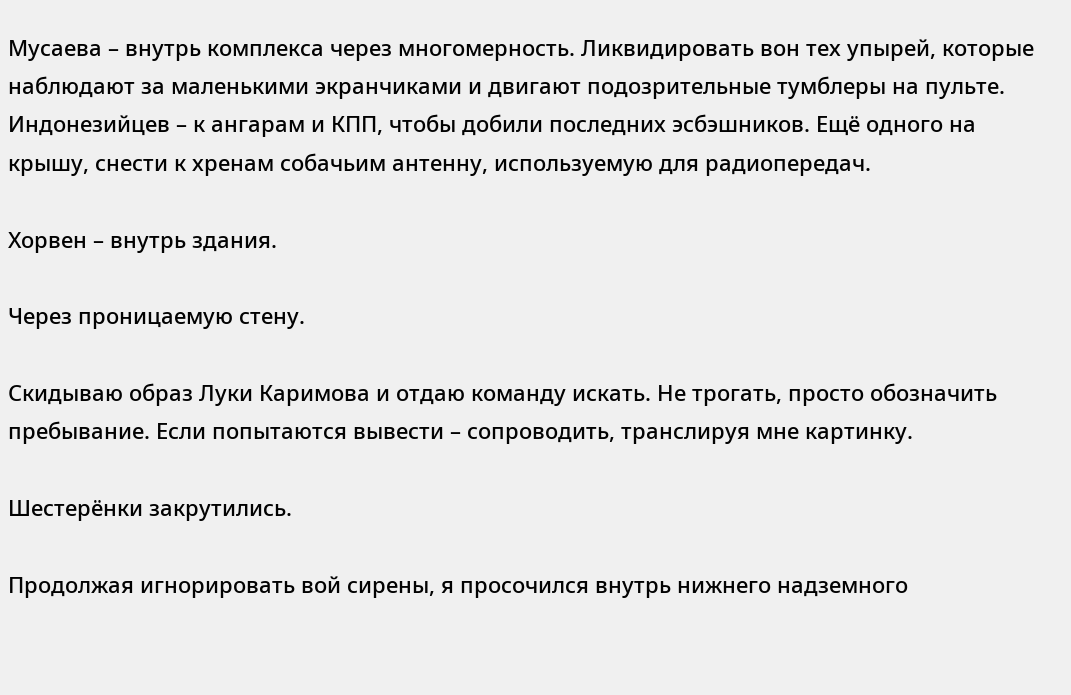Мусаева – внутрь комплекса через многомерность. Ликвидировать вон тех упырей, которые наблюдают за маленькими экранчиками и двигают подозрительные тумблеры на пульте. Индонезийцев – к ангарам и КПП, чтобы добили последних эсбэшников. Ещё одного на крышу, снести к хренам собачьим антенну, используемую для радиопередач.

Хорвен – внутрь здания.

Через проницаемую стену.

Скидываю образ Луки Каримова и отдаю команду искать. Не трогать, просто обозначить пребывание. Если попытаются вывести – сопроводить, транслируя мне картинку.

Шестерёнки закрутились.

Продолжая игнорировать вой сирены, я просочился внутрь нижнего надземного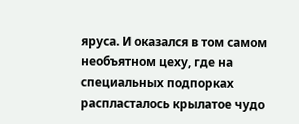яруса. И оказался в том самом необъятном цеху, где на специальных подпорках распласталось крылатое чудо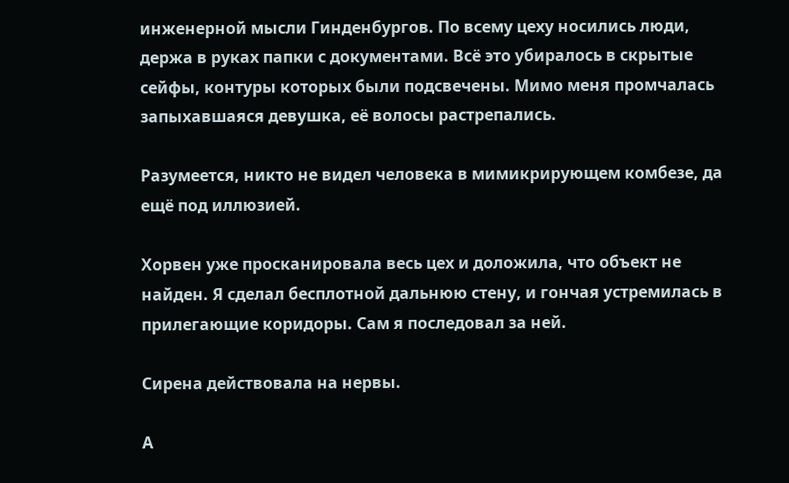инженерной мысли Гинденбургов. По всему цеху носились люди, держа в руках папки с документами. Всё это убиралось в скрытые сейфы, контуры которых были подсвечены. Мимо меня промчалась запыхавшаяся девушка, её волосы растрепались.

Разумеется, никто не видел человека в мимикрирующем комбезе, да ещё под иллюзией.

Хорвен уже просканировала весь цех и доложила, что объект не найден. Я сделал бесплотной дальнюю стену, и гончая устремилась в прилегающие коридоры. Сам я последовал за ней.

Сирена действовала на нервы.

А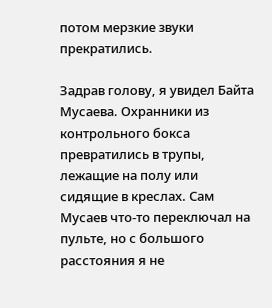потом мерзкие звуки прекратились.

Задрав голову, я увидел Байта Мусаева. Охранники из контрольного бокса превратились в трупы, лежащие на полу или сидящие в креслах. Сам Мусаев что-то переключал на пульте, но с большого расстояния я не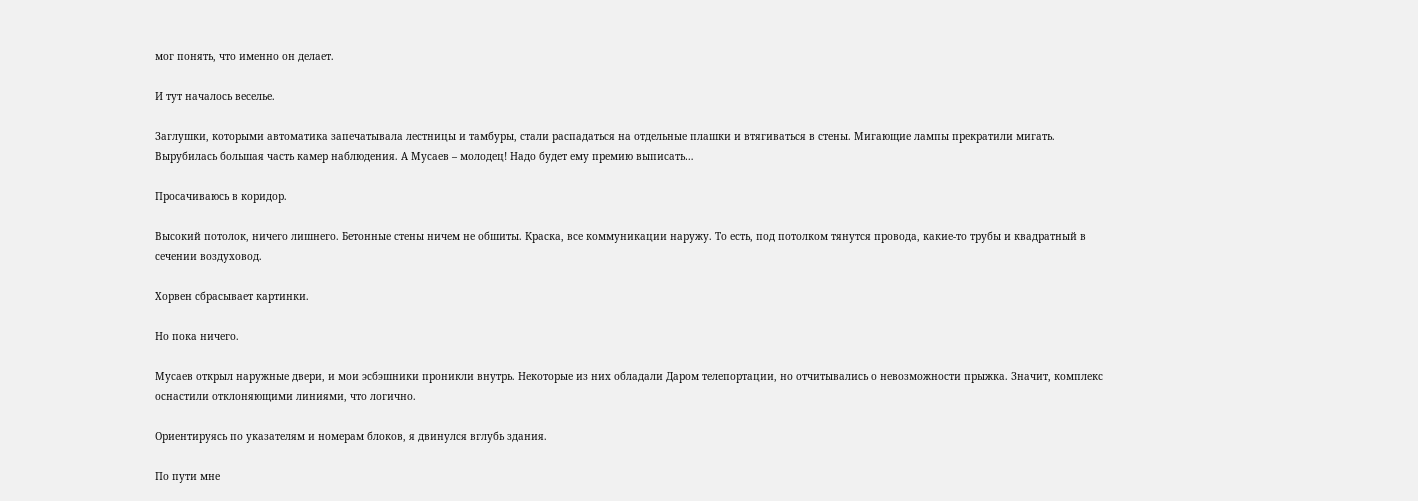мог понять, что именно он делает.

И тут началось веселье.

Заглушки, которыми автоматика запечатывала лестницы и тамбуры, стали распадаться на отдельные плашки и втягиваться в стены. Мигающие лампы прекратили мигать. Вырубилась большая часть камер наблюдения. А Мусаев – молодец! Надо будет ему премию выписать…

Просачиваюсь в коридор.

Высокий потолок, ничего лишнего. Бетонные стены ничем не обшиты. Краска, все коммуникации наружу. То есть, под потолком тянутся провода, какие-то трубы и квадратный в сечении воздуховод.

Хорвен сбрасывает картинки.

Но пока ничего.

Мусаев открыл наружные двери, и мои эсбэшники проникли внутрь. Некоторые из них обладали Даром телепортации, но отчитывались о невозможности прыжка. Значит, комплекс оснастили отклоняющими линиями, что логично.

Ориентируясь по указателям и номерам блоков, я двинулся вглубь здания.

По пути мне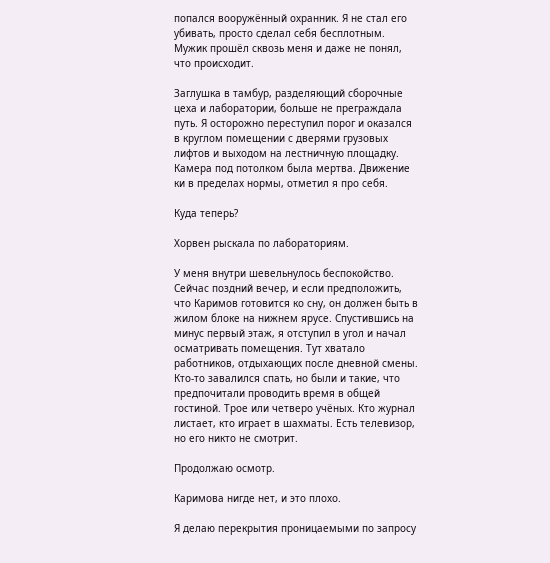попался вооружённый охранник. Я не стал его убивать, просто сделал себя бесплотным. Мужик прошёл сквозь меня и даже не понял, что происходит.

Заглушка в тамбур, разделяющий сборочные цеха и лаборатории, больше не преграждала путь. Я осторожно переступил порог и оказался в круглом помещении с дверями грузовых лифтов и выходом на лестничную площадку. Камера под потолком была мертва. Движение ки в пределах нормы, отметил я про себя.

Куда теперь?

Хорвен рыскала по лабораториям.

У меня внутри шевельнулось беспокойство. Сейчас поздний вечер, и если предположить, что Каримов готовится ко сну, он должен быть в жилом блоке на нижнем ярусе. Спустившись на минус первый этаж, я отступил в угол и начал осматривать помещения. Тут хватало работников, отдыхающих после дневной смены. Кто-то завалился спать, но были и такие, что предпочитали проводить время в общей гостиной. Трое или четверо учёных. Кто журнал листает, кто играет в шахматы. Есть телевизор, но его никто не смотрит.

Продолжаю осмотр.

Каримова нигде нет, и это плохо.

Я делаю перекрытия проницаемыми по запросу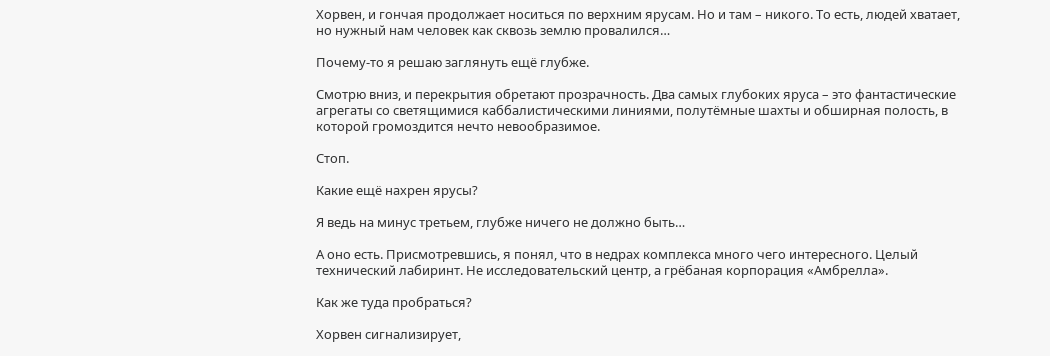Хорвен, и гончая продолжает носиться по верхним ярусам. Но и там – никого. То есть, людей хватает, но нужный нам человек как сквозь землю провалился…

Почему-то я решаю заглянуть ещё глубже.

Смотрю вниз, и перекрытия обретают прозрачность. Два самых глубоких яруса – это фантастические агрегаты со светящимися каббалистическими линиями, полутёмные шахты и обширная полость, в которой громоздится нечто невообразимое.

Стоп.

Какие ещё нахрен ярусы?

Я ведь на минус третьем, глубже ничего не должно быть…

А оно есть. Присмотревшись, я понял, что в недрах комплекса много чего интересного. Целый технический лабиринт. Не исследовательский центр, а грёбаная корпорация «Амбрелла».

Как же туда пробраться?

Хорвен сигнализирует,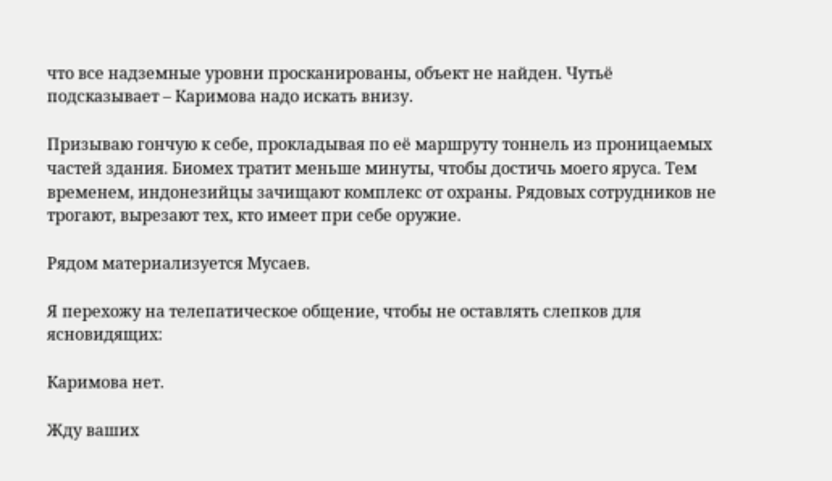что все надземные уровни просканированы, объект не найден. Чутьё подсказывает – Каримова надо искать внизу.

Призываю гончую к себе, прокладывая по её маршруту тоннель из проницаемых частей здания. Биомех тратит меньше минуты, чтобы достичь моего яруса. Тем временем, индонезийцы зачищают комплекс от охраны. Рядовых сотрудников не трогают, вырезают тех, кто имеет при себе оружие.

Рядом материализуется Мусаев.

Я перехожу на телепатическое общение, чтобы не оставлять слепков для ясновидящих:

Каримова нет.

Жду ваших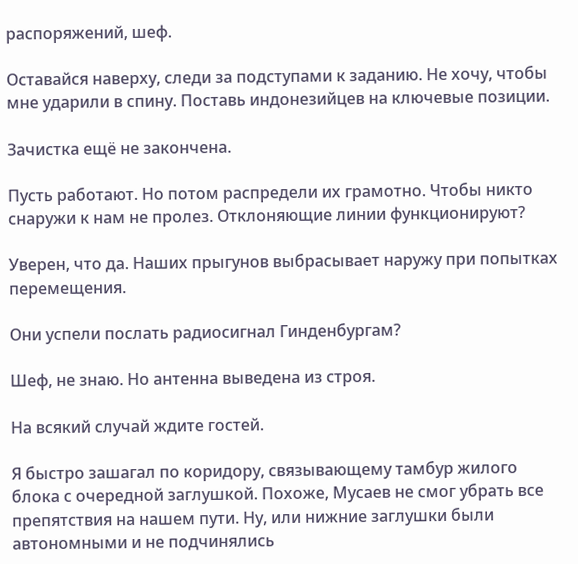распоряжений, шеф.

Оставайся наверху, следи за подступами к заданию. Не хочу, чтобы мне ударили в спину. Поставь индонезийцев на ключевые позиции.

Зачистка ещё не закончена.

Пусть работают. Но потом распредели их грамотно. Чтобы никто снаружи к нам не пролез. Отклоняющие линии функционируют?

Уверен, что да. Наших прыгунов выбрасывает наружу при попытках перемещения.

Они успели послать радиосигнал Гинденбургам?

Шеф, не знаю. Но антенна выведена из строя.

На всякий случай ждите гостей.

Я быстро зашагал по коридору, связывающему тамбур жилого блока с очередной заглушкой. Похоже, Мусаев не смог убрать все препятствия на нашем пути. Ну, или нижние заглушки были автономными и не подчинялись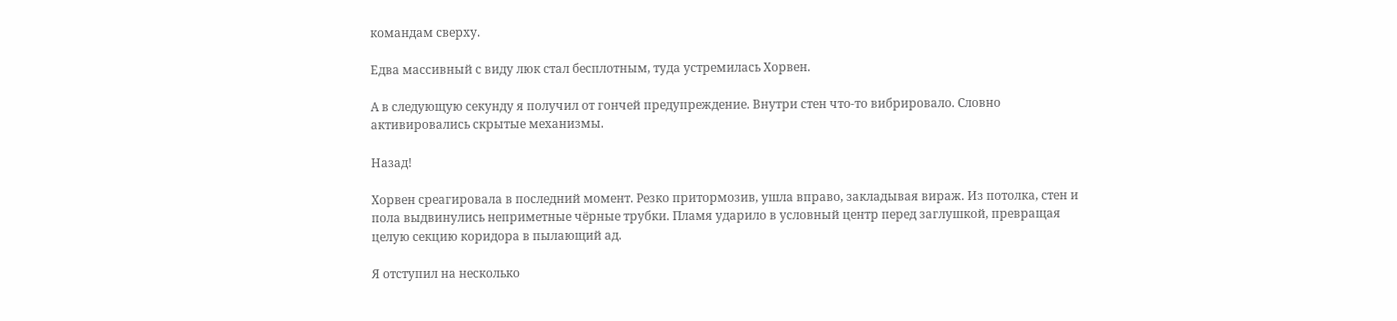командам сверху.

Едва массивный с виду люк стал бесплотным, туда устремилась Хорвен.

А в следующую секунду я получил от гончей предупреждение. Внутри стен что-то вибрировало. Словно активировались скрытые механизмы.

Назад!

Хорвен среагировала в последний момент. Резко притормозив, ушла вправо, закладывая вираж. Из потолка, стен и пола выдвинулись неприметные чёрные трубки. Пламя ударило в условный центр перед заглушкой, превращая целую секцию коридора в пылающий ад.

Я отступил на несколько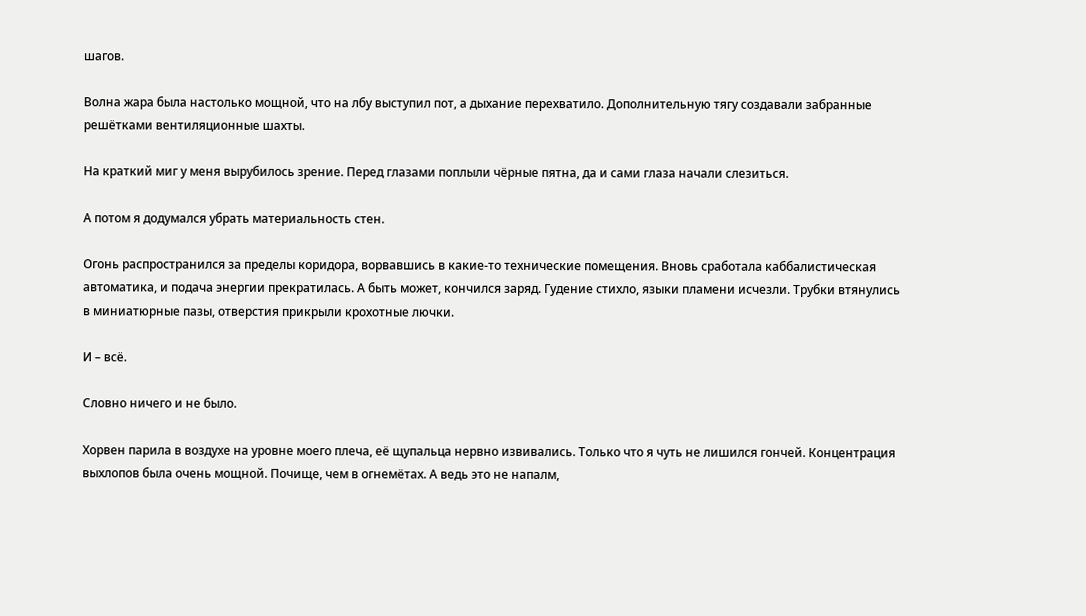шагов.

Волна жара была настолько мощной, что на лбу выступил пот, а дыхание перехватило. Дополнительную тягу создавали забранные решётками вентиляционные шахты.

На краткий миг у меня вырубилось зрение. Перед глазами поплыли чёрные пятна, да и сами глаза начали слезиться.

А потом я додумался убрать материальность стен.

Огонь распространился за пределы коридора, ворвавшись в какие-то технические помещения. Вновь сработала каббалистическая автоматика, и подача энергии прекратилась. А быть может, кончился заряд. Гудение стихло, языки пламени исчезли. Трубки втянулись в миниатюрные пазы, отверстия прикрыли крохотные лючки.

И – всё.

Словно ничего и не было.

Хорвен парила в воздухе на уровне моего плеча, её щупальца нервно извивались. Только что я чуть не лишился гончей. Концентрация выхлопов была очень мощной. Почище, чем в огнемётах. А ведь это не напалм,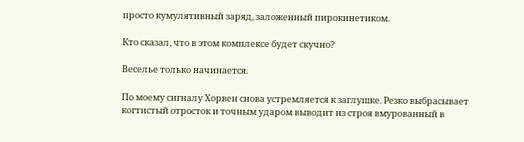просто кумулятивный заряд, заложенный пирокинетиком.

Кто сказал, что в этом комплексе будет скучно?

Веселье только начинается.

По моему сигналу Хорвен снова устремляется к заглушке. Резко выбрасывает когтистый отросток и точным ударом выводит из строя вмурованный в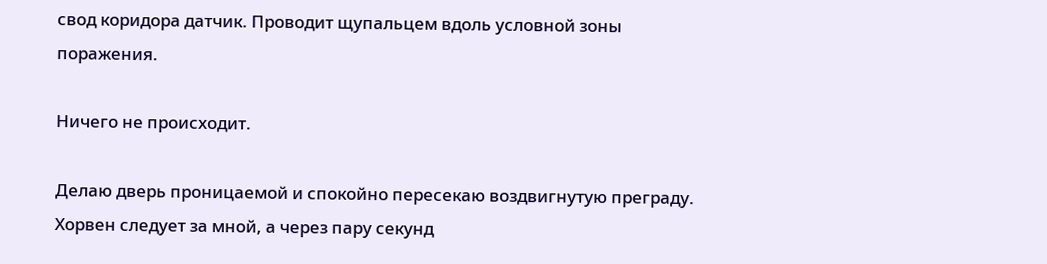свод коридора датчик. Проводит щупальцем вдоль условной зоны поражения.

Ничего не происходит.

Делаю дверь проницаемой и спокойно пересекаю воздвигнутую преграду. Хорвен следует за мной, а через пару секунд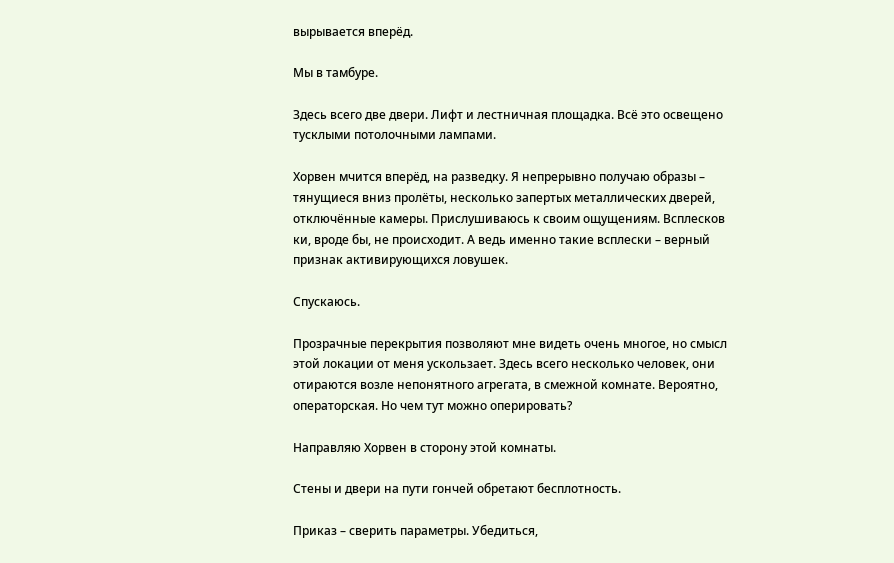вырывается вперёд.

Мы в тамбуре.

Здесь всего две двери. Лифт и лестничная площадка. Всё это освещено тусклыми потолочными лампами.

Хорвен мчится вперёд, на разведку. Я непрерывно получаю образы – тянущиеся вниз пролёты, несколько запертых металлических дверей, отключённые камеры. Прислушиваюсь к своим ощущениям. Всплесков ки, вроде бы, не происходит. А ведь именно такие всплески – верный признак активирующихся ловушек.

Спускаюсь.

Прозрачные перекрытия позволяют мне видеть очень многое, но смысл этой локации от меня ускользает. Здесь всего несколько человек, они отираются возле непонятного агрегата, в смежной комнате. Вероятно, операторская. Но чем тут можно оперировать?

Направляю Хорвен в сторону этой комнаты.

Стены и двери на пути гончей обретают бесплотность.

Приказ – сверить параметры. Убедиться,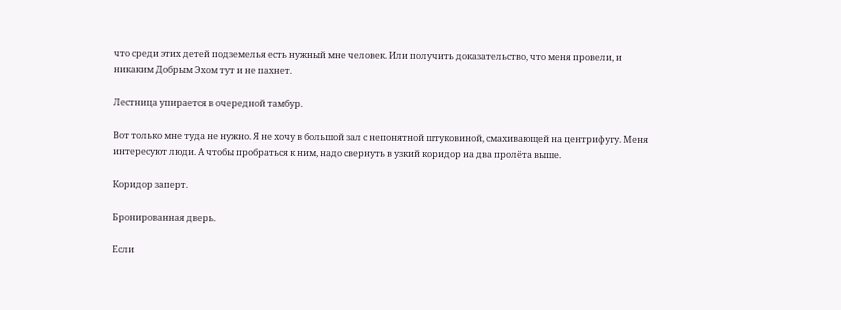что среди этих детей подземелья есть нужный мне человек. Или получить доказательство, что меня провели, и никаким Добрым Эхом тут и не пахнет.

Лестница упирается в очередной тамбур.

Вот только мне туда не нужно. Я не хочу в большой зал с непонятной штуковиной, смахивающей на центрифугу. Меня интересуют люди. А чтобы пробраться к ним, надо свернуть в узкий коридор на два пролёта выше.

Коридор заперт.

Бронированная дверь.

Если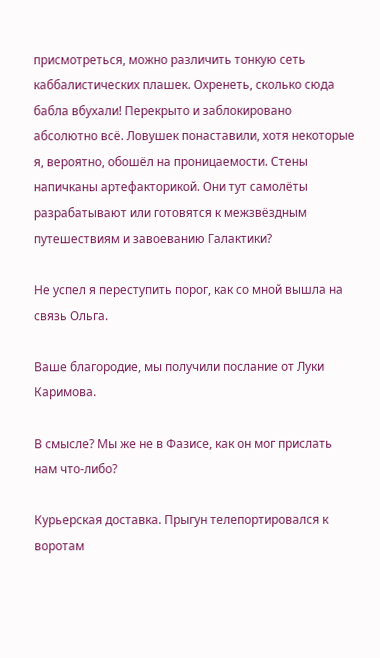присмотреться, можно различить тонкую сеть каббалистических плашек. Охренеть, сколько сюда бабла вбухали! Перекрыто и заблокировано абсолютно всё. Ловушек понаставили, хотя некоторые я, вероятно, обошёл на проницаемости. Стены напичканы артефакторикой. Они тут самолёты разрабатывают или готовятся к межзвёздным путешествиям и завоеванию Галактики?

Не успел я переступить порог, как со мной вышла на связь Ольга.

Ваше благородие, мы получили послание от Луки Каримова.

В смысле? Мы же не в Фазисе, как он мог прислать нам что-либо?

Курьерская доставка. Прыгун телепортировался к воротам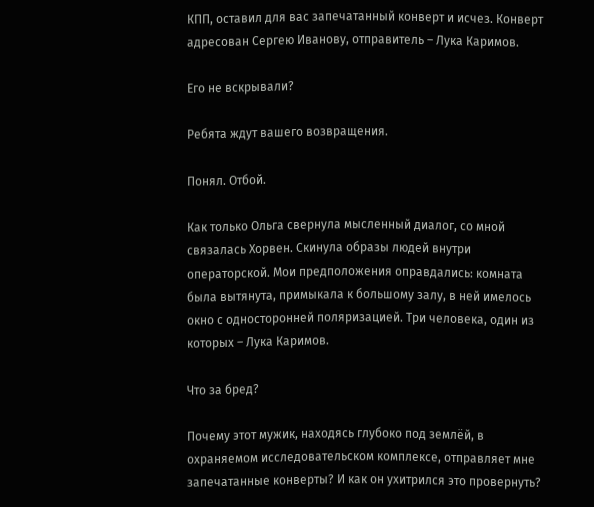КПП, оставил для вас запечатанный конверт и исчез. Конверт адресован Сергею Иванову, отправитель – Лука Каримов.

Его не вскрывали?

Ребята ждут вашего возвращения.

Понял. Отбой.

Как только Ольга свернула мысленный диалог, со мной связалась Хорвен. Скинула образы людей внутри операторской. Мои предположения оправдались: комната была вытянута, примыкала к большому залу, в ней имелось окно с односторонней поляризацией. Три человека, один из которых – Лука Каримов.

Что за бред?

Почему этот мужик, находясь глубоко под землёй, в охраняемом исследовательском комплексе, отправляет мне запечатанные конверты? И как он ухитрился это провернуть?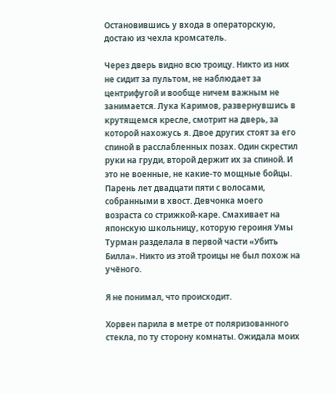Остановившись у входа в операторскую, достаю из чехла кромсатель.

Через дверь видно всю троицу. Никто из них не сидит за пультом, не наблюдает за центрифугой и вообще ничем важным не занимается. Лука Каримов, развернувшись в крутящемся кресле, смотрит на дверь, за которой нахожусь я. Двое других стоят за его спиной в расслабленных позах. Один скрестил руки на груди, второй держит их за спиной. И это не военные, не какие-то мощные бойцы. Парень лет двадцати пяти с волосами, собранными в хвост. Девчонка моего возраста со стрижкой-каре. Смахивает на японскую школьницу, которую героиня Умы Турман разделала в первой части «Убить Билла». Никто из этой троицы не был похож на учёного.

Я не понимал, что происходит.

Хорвен парила в метре от поляризованного стекла, по ту сторону комнаты. Ожидала моих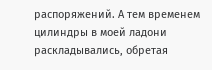распоряжений. А тем временем цилиндры в моей ладони раскладывались, обретая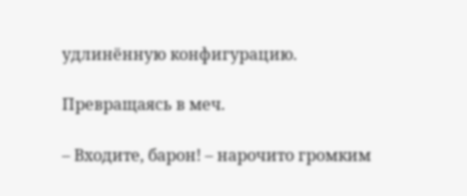удлинённую конфигурацию.

Превращаясь в меч.

– Входите, барон! – нарочито громким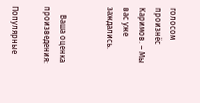голосом произнёс Каримов. – Мы вас уже заждались.


    Ваша оценка произведения:

Популярные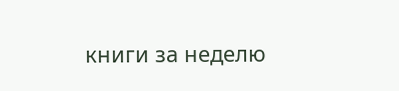книги за неделю